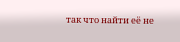так что найти её не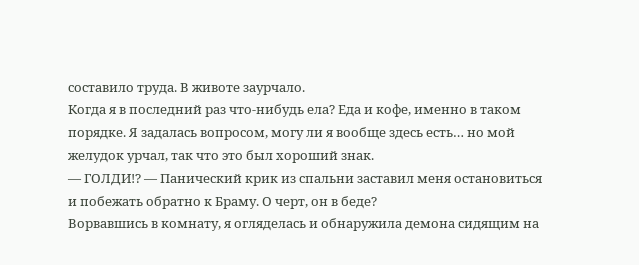составило труда. В животе заурчало.
Когда я в последний раз что-нибудь ела? Еда и кофе, именно в таком порядке. Я задалась вопросом, могу ли я вообще здесь есть… но мой желудок урчал, так что это был хороший знак.
— ГОЛДИ!? — Панический крик из спальни заставил меня остановиться и побежать обратно к Браму. О черт, он в беде?
Ворвавшись в комнату, я огляделась и обнаружила демона сидящим на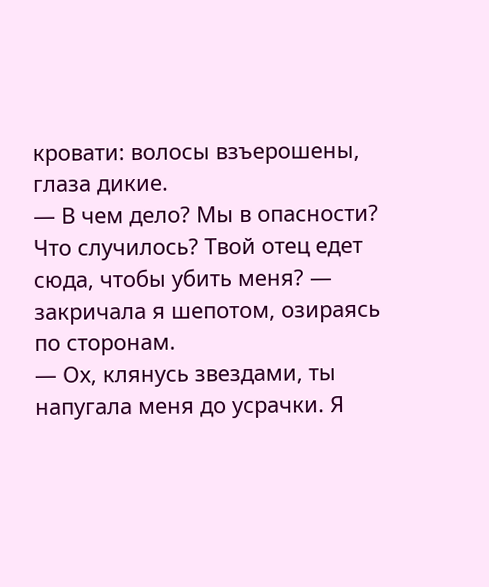кровати: волосы взъерошены, глаза дикие.
— В чем дело? Мы в опасности? Что случилось? Твой отец едет сюда, чтобы убить меня? — закричала я шепотом, озираясь по сторонам.
— Ох, клянусь звездами, ты напугала меня до усрачки. Я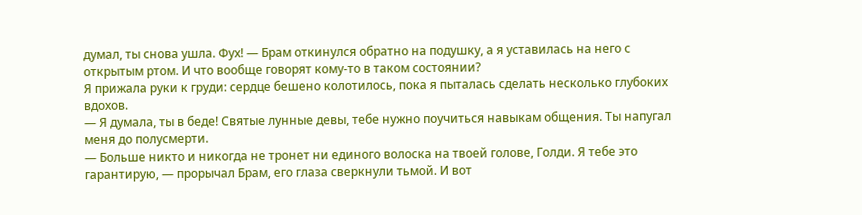думал, ты снова ушла. Фух! — Брам откинулся обратно на подушку, а я уставилась на него с открытым ртом. И что вообще говорят кому-то в таком состоянии?
Я прижала руки к груди: сердце бешено колотилось, пока я пыталась сделать несколько глубоких вдохов.
— Я думала, ты в беде! Святые лунные девы, тебе нужно поучиться навыкам общения. Ты напугал меня до полусмерти.
— Больше никто и никогда не тронет ни единого волоска на твоей голове, Голди. Я тебе это гарантирую, — прорычал Брам, его глаза сверкнули тьмой. И вот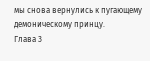мы снова вернулись к пугающему демоническому принцу.
Глава 3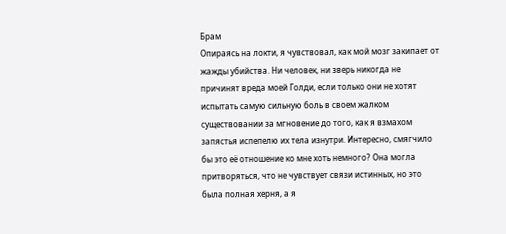Брам
Опираясь на локти, я чувствовал, как мой мозг закипает от жажды убийства. Ни человек, ни зверь никогда не причинят вреда моей Голди, если только они не хотят испытать самую сильную боль в своем жалком существовании за мгновение до того, как я взмахом запястья испепелю их тела изнутри. Интересно, смягчило бы это её отношение ко мне хоть немного? Она могла притворяться, что не чувствует связи истинных, но это была полная херня, а я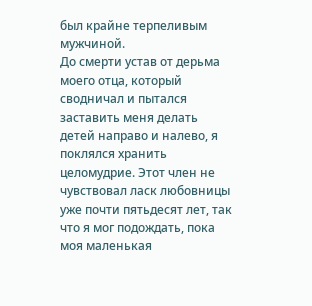был крайне терпеливым мужчиной.
До смерти устав от дерьма моего отца, который сводничал и пытался заставить меня делать детей направо и налево, я поклялся хранить целомудрие. Этот член не чувствовал ласк любовницы уже почти пятьдесят лет, так что я мог подождать, пока моя маленькая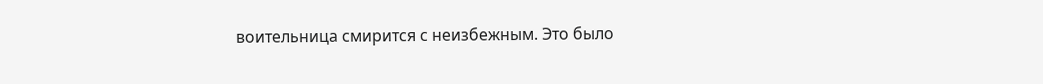воительница смирится с неизбежным. Это было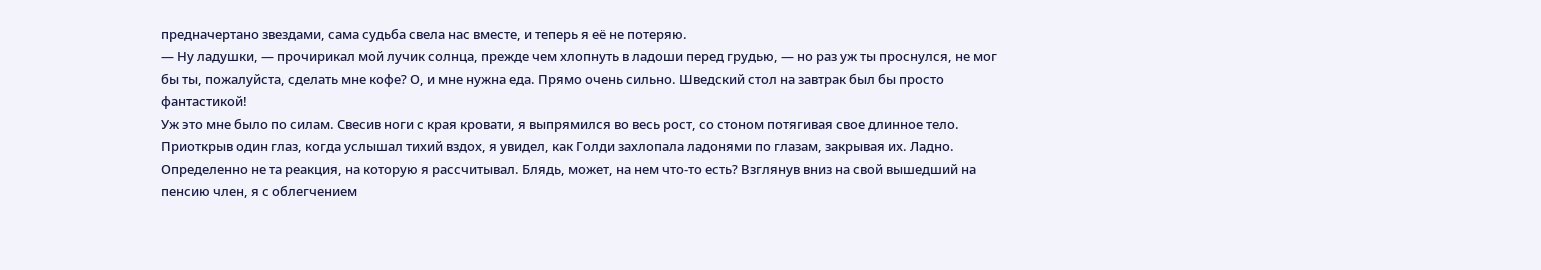предначертано звездами, сама судьба свела нас вместе, и теперь я её не потеряю.
— Ну ладушки, — прочирикал мой лучик солнца, прежде чем хлопнуть в ладоши перед грудью, — но раз уж ты проснулся, не мог бы ты, пожалуйста, сделать мне кофе? О, и мне нужна еда. Прямо очень сильно. Шведский стол на завтрак был бы просто фантастикой!
Уж это мне было по силам. Свесив ноги с края кровати, я выпрямился во весь рост, со стоном потягивая свое длинное тело. Приоткрыв один глаз, когда услышал тихий вздох, я увидел, как Голди захлопала ладонями по глазам, закрывая их. Ладно. Определенно не та реакция, на которую я рассчитывал. Блядь, может, на нем что-то есть? Взглянув вниз на свой вышедший на пенсию член, я с облегчением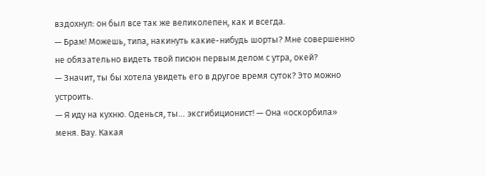вздохнул: он был все так же великолепен, как и всегда.
— Брам! Можешь, типа, накинуть какие-нибудь шорты? Мне совершенно не обязательно видеть твой писюн первым делом с утра, окей?
— Значит, ты бы хотела увидеть его в другое время суток? Это можно устроить.
— Я иду на кухню. Оденься, ты… эксгибиционист! — Она «оскорбила» меня. Вау. Какая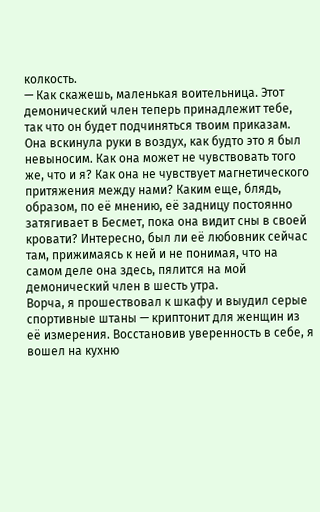колкость.
— Как скажешь, маленькая воительница. Этот демонический член теперь принадлежит тебе, так что он будет подчиняться твоим приказам.
Она вскинула руки в воздух, как будто это я был невыносим. Как она может не чувствовать того же, что и я? Как она не чувствует магнетического притяжения между нами? Каким еще, блядь, образом, по её мнению, её задницу постоянно затягивает в Бесмет, пока она видит сны в своей кровати? Интересно, был ли её любовник сейчас там, прижимаясь к ней и не понимая, что на самом деле она здесь, пялится на мой демонический член в шесть утра.
Ворча, я прошествовал к шкафу и выудил серые спортивные штаны — криптонит для женщин из её измерения. Восстановив уверенность в себе, я вошел на кухню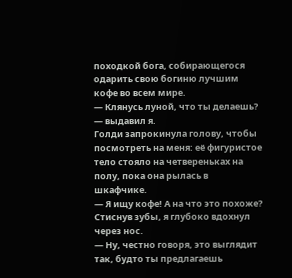походкой бога, собирающегося одарить свою богиню лучшим кофе во всем мире.
— Клянусь луной, что ты делаешь? — выдавил я.
Голди запрокинула голову, чтобы посмотреть на меня: её фигуристое тело стояло на четвереньках на полу, пока она рылась в шкафчике.
— Я ищу кофе! А на что это похоже?
Стиснув зубы, я глубоко вдохнул через нос.
— Ну, честно говоря, это выглядит так, будто ты предлагаешь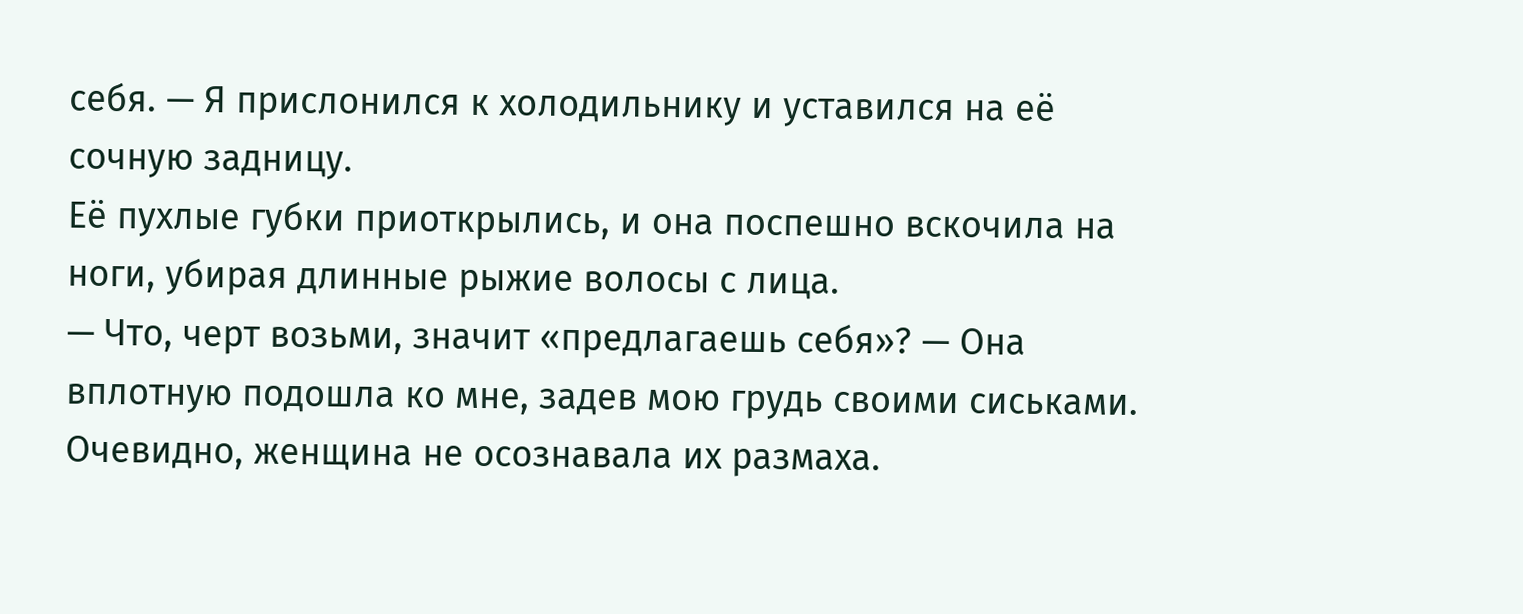себя. — Я прислонился к холодильнику и уставился на её сочную задницу.
Её пухлые губки приоткрылись, и она поспешно вскочила на ноги, убирая длинные рыжие волосы с лица.
— Что, черт возьми, значит «предлагаешь себя»? — Она вплотную подошла ко мне, задев мою грудь своими сиськами. Очевидно, женщина не осознавала их размаха.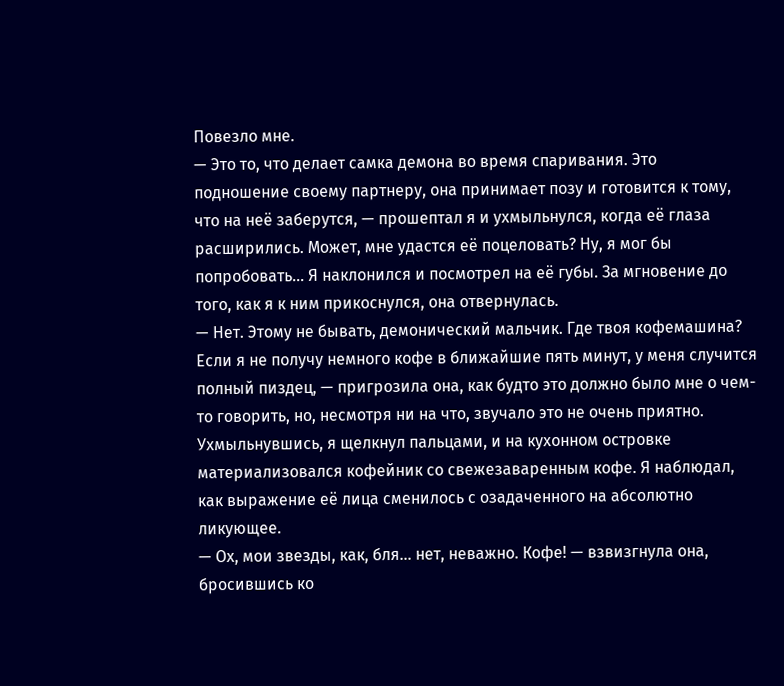Повезло мне.
— Это то, что делает самка демона во время спаривания. Это подношение своему партнеру, она принимает позу и готовится к тому, что на неё заберутся, — прошептал я и ухмыльнулся, когда её глаза расширились. Может, мне удастся её поцеловать? Ну, я мог бы попробовать… Я наклонился и посмотрел на её губы. За мгновение до того, как я к ним прикоснулся, она отвернулась.
— Нет. Этому не бывать, демонический мальчик. Где твоя кофемашина? Если я не получу немного кофе в ближайшие пять минут, у меня случится полный пиздец, — пригрозила она, как будто это должно было мне о чем-то говорить, но, несмотря ни на что, звучало это не очень приятно.
Ухмыльнувшись, я щелкнул пальцами, и на кухонном островке материализовался кофейник со свежезаваренным кофе. Я наблюдал, как выражение её лица сменилось с озадаченного на абсолютно ликующее.
— Ох, мои звезды, как, бля… нет, неважно. Кофе! — взвизгнула она, бросившись ко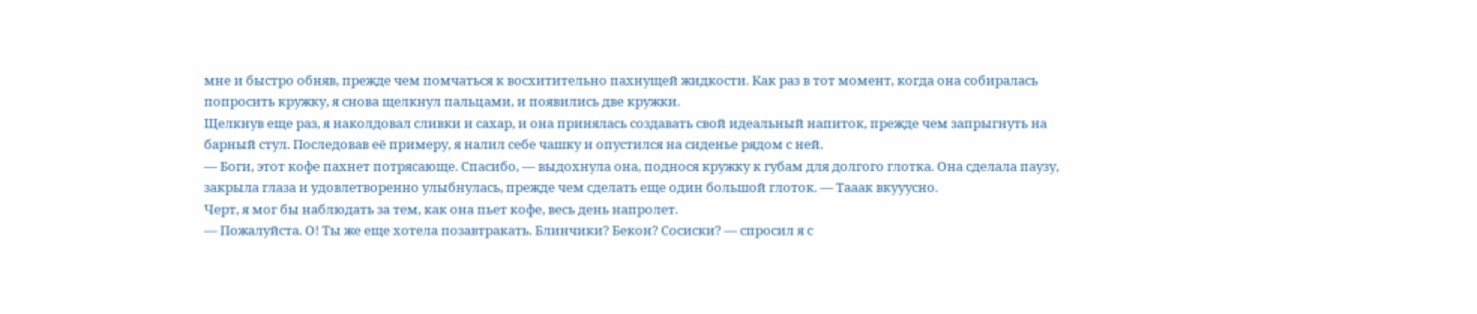мне и быстро обняв, прежде чем помчаться к восхитительно пахнущей жидкости. Как раз в тот момент, когда она собиралась попросить кружку, я снова щелкнул пальцами, и появились две кружки.
Щелкнув еще раз, я наколдовал сливки и сахар, и она принялась создавать свой идеальный напиток, прежде чем запрыгнуть на барный стул. Последовав её примеру, я налил себе чашку и опустился на сиденье рядом с ней.
— Боги, этот кофе пахнет потрясающе. Спасибо, — выдохнула она, поднося кружку к губам для долгого глотка. Она сделала паузу, закрыла глаза и удовлетворенно улыбнулась, прежде чем сделать еще один большой глоток. — Тааак вкууусно.
Черт, я мог бы наблюдать за тем, как она пьет кофе, весь день напролет.
— Пожалуйста. О! Ты же еще хотела позавтракать. Блинчики? Бекон? Сосиски? — спросил я с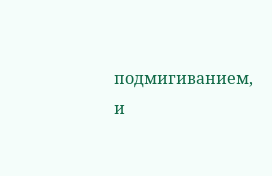подмигиванием, и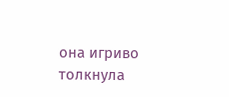она игриво толкнула